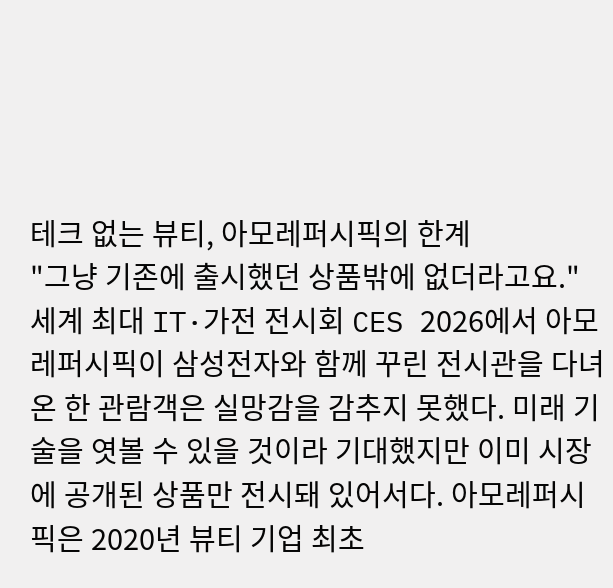테크 없는 뷰티, 아모레퍼시픽의 한계
"그냥 기존에 출시했던 상품밖에 없더라고요." 세계 최대 IT·가전 전시회 CES 2026에서 아모레퍼시픽이 삼성전자와 함께 꾸린 전시관을 다녀온 한 관람객은 실망감을 감추지 못했다. 미래 기술을 엿볼 수 있을 것이라 기대했지만 이미 시장에 공개된 상품만 전시돼 있어서다. 아모레퍼시픽은 2020년 뷰티 기업 최초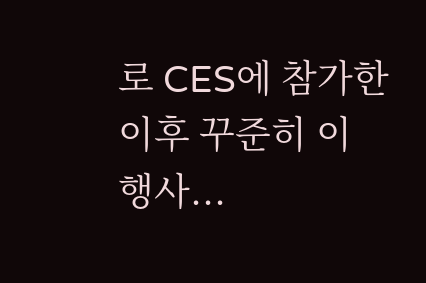로 CES에 참가한 이후 꾸준히 이 행사...